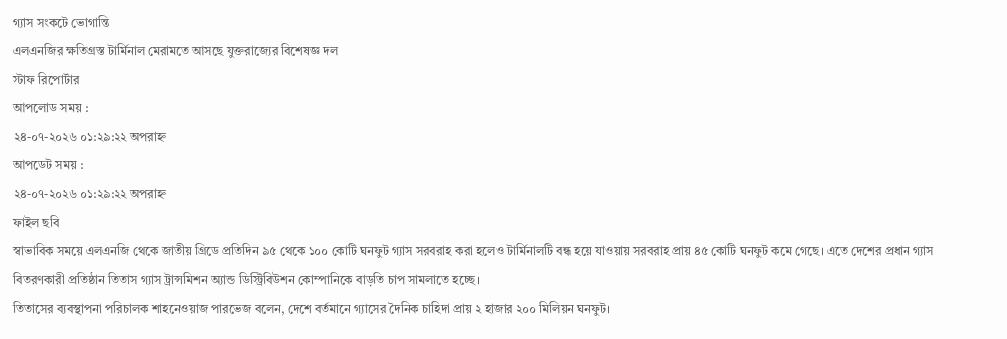গ্যাস সংকটে ভোগান্তি
এলএনজির ক্ষতিগ্রস্ত টার্মিনাল মেরামতে আসছে যুক্তরাজ্যের বিশেষজ্ঞ দল
স্টাফ রিপোর্টার
আপলোড সময় :
২৪-০৭-২০২৬ ০১:২৯:২২ অপরাহ্ন
আপডেট সময় :
২৪-০৭-২০২৬ ০১:২৯:২২ অপরাহ্ন
ফাইল ছবি
স্বাভাবিক সময়ে এলএনজি থেকে জাতীয় গ্রিডে প্রতিদিন ৯৫ থেকে ১০০ কোটি ঘনফুট গ্যাস সরবরাহ করা হলেও টার্মিনালটি বন্ধ হয়ে যাওয়ায় সরবরাহ প্রায় ৪৫ কোটি ঘনফুট কমে গেছে। এতে দেশের প্রধান গ্যাস বিতরণকারী প্রতিষ্ঠান তিতাস গ্যাস ট্রান্সমিশন অ্যান্ড ডিস্ট্রিবিউশন কোম্পানিকে বাড়তি চাপ সামলাতে হচ্ছে।
তিতাসের ব্যবস্থাপনা পরিচালক শাহনেওয়াজ পারভেজ বলেন, দেশে বর্তমানে গ্যাসের দৈনিক চাহিদা প্রায় ২ হাজার ২০০ মিলিয়ন ঘনফুট।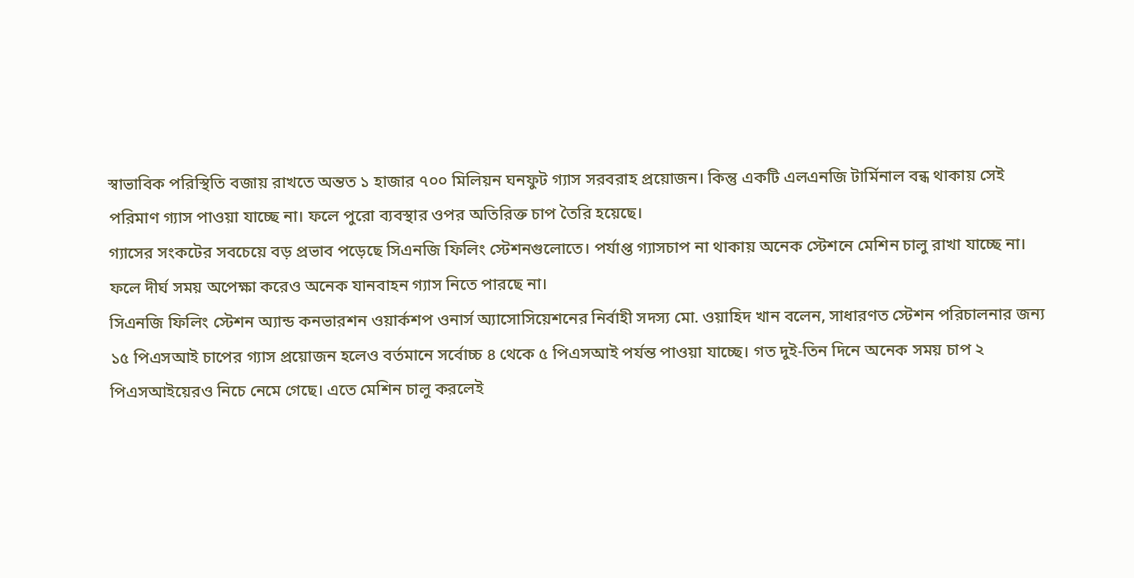স্বাভাবিক পরিস্থিতি বজায় রাখতে অন্তত ১ হাজার ৭০০ মিলিয়ন ঘনফুট গ্যাস সরবরাহ প্রয়োজন। কিন্তু একটি এলএনজি টার্মিনাল বন্ধ থাকায় সেই পরিমাণ গ্যাস পাওয়া যাচ্ছে না। ফলে পুরো ব্যবস্থার ওপর অতিরিক্ত চাপ তৈরি হয়েছে।
গ্যাসের সংকটের সবচেয়ে বড় প্রভাব পড়েছে সিএনজি ফিলিং স্টেশনগুলোতে। পর্যাপ্ত গ্যাসচাপ না থাকায় অনেক স্টেশনে মেশিন চালু রাখা যাচ্ছে না। ফলে দীর্ঘ সময় অপেক্ষা করেও অনেক যানবাহন গ্যাস নিতে পারছে না।
সিএনজি ফিলিং স্টেশন অ্যান্ড কনভারশন ওয়ার্কশপ ওনার্স অ্যাসোসিয়েশনের নির্বাহী সদস্য মো. ওয়াহিদ খান বলেন, সাধারণত স্টেশন পরিচালনার জন্য ১৫ পিএসআই চাপের গ্যাস প্রয়োজন হলেও বর্তমানে সর্বোচ্চ ৪ থেকে ৫ পিএসআই পর্যন্ত পাওয়া যাচ্ছে। গত দুই-তিন দিনে অনেক সময় চাপ ২ পিএসআইয়েরও নিচে নেমে গেছে। এতে মেশিন চালু করলেই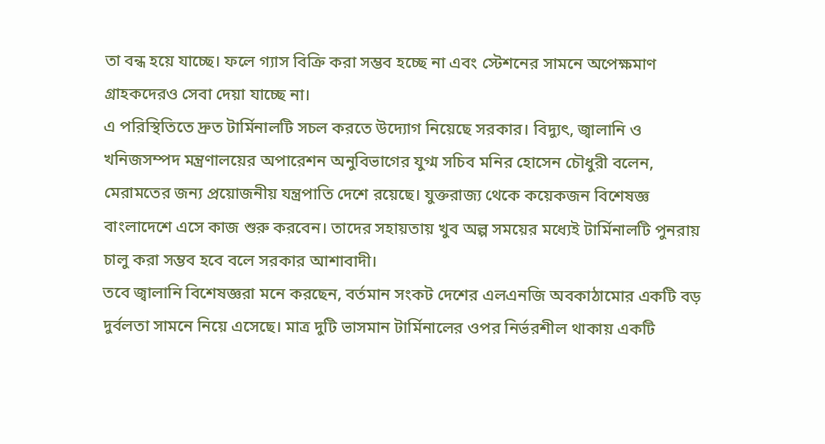তা বন্ধ হয়ে যাচ্ছে। ফলে গ্যাস বিক্রি করা সম্ভব হচ্ছে না এবং স্টেশনের সামনে অপেক্ষমাণ গ্রাহকদেরও সেবা দেয়া যাচ্ছে না।
এ পরিস্থিতিতে দ্রুত টার্মিনালটি সচল করতে উদ্যোগ নিয়েছে সরকার। বিদ্যুৎ, জ্বালানি ও খনিজসম্পদ মন্ত্রণালয়ের অপারেশন অনুবিভাগের যুগ্ম সচিব মনির হোসেন চৌধুরী বলেন, মেরামতের জন্য প্রয়োজনীয় যন্ত্রপাতি দেশে রয়েছে। যুক্তরাজ্য থেকে কয়েকজন বিশেষজ্ঞ বাংলাদেশে এসে কাজ শুরু করবেন। তাদের সহায়তায় খুব অল্প সময়ের মধ্যেই টার্মিনালটি পুনরায় চালু করা সম্ভব হবে বলে সরকার আশাবাদী।
তবে জ্বালানি বিশেষজ্ঞরা মনে করছেন, বর্তমান সংকট দেশের এলএনজি অবকাঠামোর একটি বড় দুর্বলতা সামনে নিয়ে এসেছে। মাত্র দুটি ভাসমান টার্মিনালের ওপর নির্ভরশীল থাকায় একটি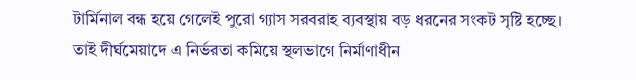টার্মিনাল বন্ধ হয়ে গেলেই পুরো গ্যাস সরবরাহ ব্যবস্থায় বড় ধরনের সংকট সৃষ্টি হচ্ছে। তাই দীর্ঘমেয়াদে এ নির্ভরতা কমিয়ে স্থলভাগে নির্মাণাধীন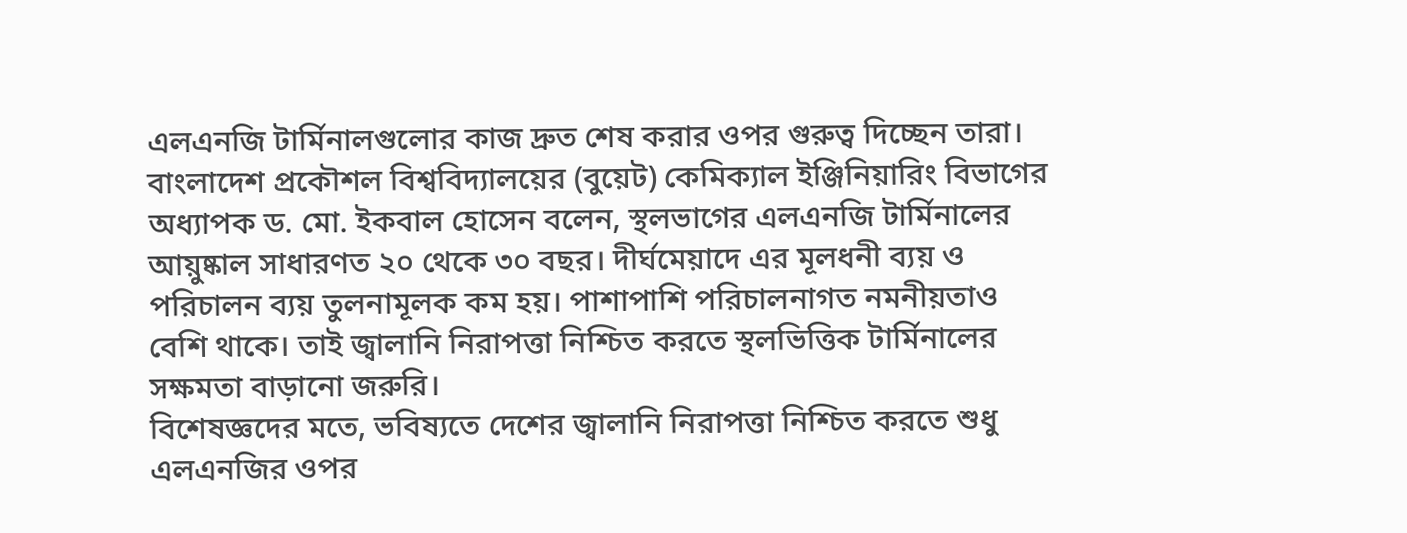এলএনজি টার্মিনালগুলোর কাজ দ্রুত শেষ করার ওপর গুরুত্ব দিচ্ছেন তারা।
বাংলাদেশ প্রকৌশল বিশ্ববিদ্যালয়ের (বুয়েট) কেমিক্যাল ইঞ্জিনিয়ারিং বিভাগের অধ্যাপক ড. মো. ইকবাল হোসেন বলেন, স্থলভাগের এলএনজি টার্মিনালের আয়ুষ্কাল সাধারণত ২০ থেকে ৩০ বছর। দীর্ঘমেয়াদে এর মূলধনী ব্যয় ও পরিচালন ব্যয় তুলনামূলক কম হয়। পাশাপাশি পরিচালনাগত নমনীয়তাও বেশি থাকে। তাই জ্বালানি নিরাপত্তা নিশ্চিত করতে স্থলভিত্তিক টার্মিনালের সক্ষমতা বাড়ানো জরুরি।
বিশেষজ্ঞদের মতে, ভবিষ্যতে দেশের জ্বালানি নিরাপত্তা নিশ্চিত করতে শুধু এলএনজির ওপর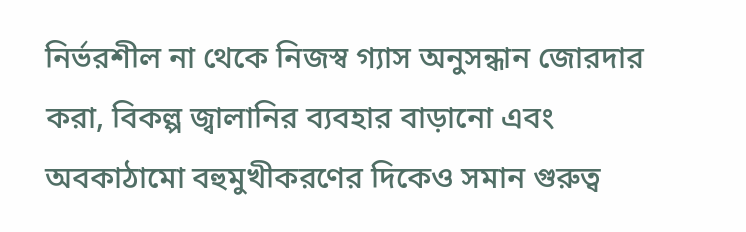নির্ভরশীল না থেকে নিজস্ব গ্যাস অনুসন্ধান জোরদার করা, বিকল্প জ্বালানির ব্যবহার বাড়ানো এবং অবকাঠামো বহুমুখীকরণের দিকেও সমান গুরুত্ব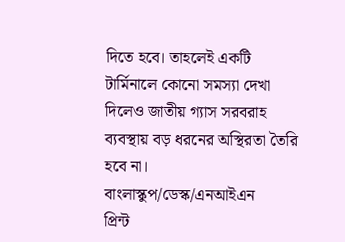দিতে হবে। তাহলেই একটি টার্মিনালে কোনো সমস্যা দেখা দিলেও জাতীয় গ্যাস সরবরাহ ব্যবস্থায় বড় ধরনের অস্থিরতা তৈরি হবে না।
বাংলাস্কুপ/ডেস্ক/এনআইএন
প্রিন্ট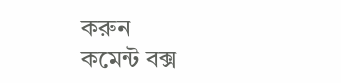করুন
কমেন্ট বক্স